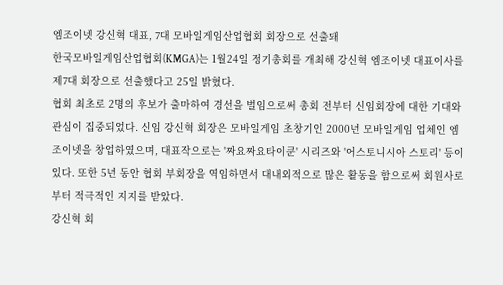엠조이넷 강신혁 대표, 7대 모바일게임산업협회 회장으로 선출돼
한국모바일게임산업협회(KMGA)는 1월24일 정기총회를 개최해 강신혁 엠조이넷 대표이사를 제7대 회장으로 선출했다고 25일 밝혔다.
협회 최초로 2명의 후보가 출마하여 경선을 벌임으로써 총회 전부터 신임회장에 대한 기대와 관심이 집중되었다. 신임 강신혁 회장은 모바일게임 초창기인 2000년 모바일게임 업체인 엠조이넷을 창업하였으며, 대표작으로는 '짜요짜요타이쿤' 시리즈와 '어스토니시아 스토리' 등이 있다. 또한 5년 동안 협회 부회장을 역임하면서 대내외적으로 많은 활동을 함으로써 회원사로부터 적극적인 지지를 받았다.
강신혁 회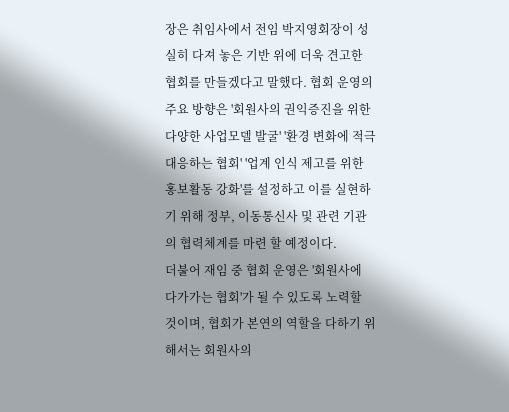장은 취임사에서 전임 박지영회장이 성실히 다져 놓은 기반 위에 더욱 견고한 협회를 만들겠다고 말했다. 협회 운영의 주요 방향은 '회원사의 권익증진을 위한 다양한 사업모델 발굴' '환경 변화에 적극 대응하는 협회' '업계 인식 제고를 위한 홍보활동 강화'를 설정하고 이를 실현하기 위해 정부, 이동통신사 및 관련 기관의 협력체계를 마련 할 예정이다.
더불어 재임 중 협회 운영은 '회원사에 다가가는 협회'가 될 수 있도록 노력할 것이며, 협회가 본연의 역할을 다하기 위해서는 회원사의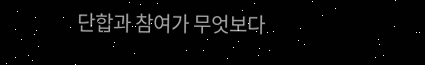단합과 참여가 무엇보다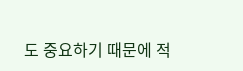도 중요하기 때문에 적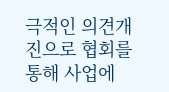극적인 의견개진으로 협회를 통해 사업에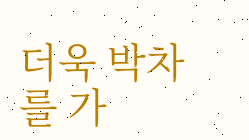더욱 박차를 가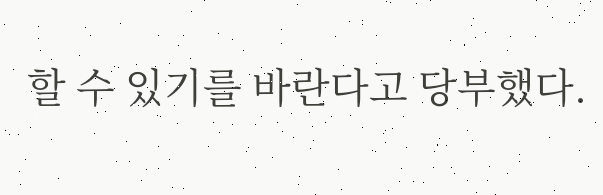할 수 있기를 바란다고 당부했다.